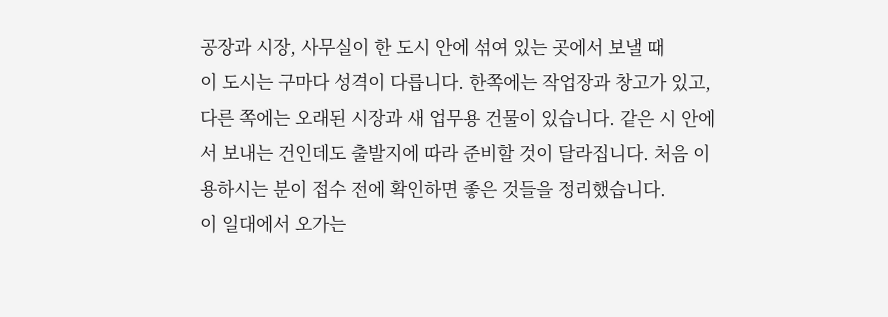공장과 시장, 사무실이 한 도시 안에 섞여 있는 곳에서 보낼 때
이 도시는 구마다 성격이 다릅니다. 한쪽에는 작업장과 창고가 있고, 다른 쪽에는 오래된 시장과 새 업무용 건물이 있습니다. 같은 시 안에서 보내는 건인데도 출발지에 따라 준비할 것이 달라집니다. 처음 이용하시는 분이 접수 전에 확인하면 좋은 것들을 정리했습니다.
이 일대에서 오가는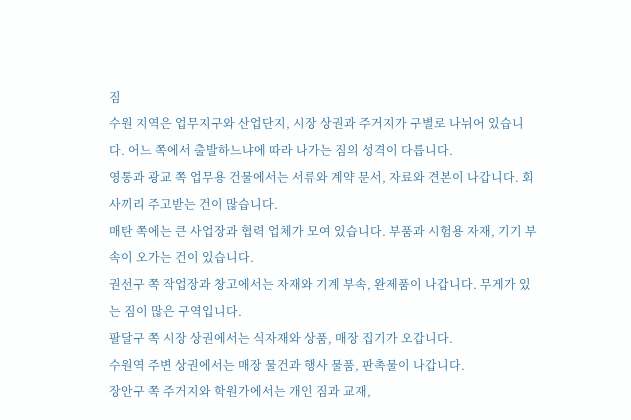짐
수원 지역은 업무지구와 산업단지, 시장 상권과 주거지가 구별로 나뉘어 있습니다. 어느 쪽에서 출발하느냐에 따라 나가는 짐의 성격이 다릅니다.
영통과 광교 쪽 업무용 건물에서는 서류와 계약 문서, 자료와 견본이 나갑니다. 회사끼리 주고받는 건이 많습니다.
매탄 쪽에는 큰 사업장과 협력 업체가 모여 있습니다. 부품과 시험용 자재, 기기 부속이 오가는 건이 있습니다.
권선구 쪽 작업장과 창고에서는 자재와 기계 부속, 완제품이 나갑니다. 무게가 있는 짐이 많은 구역입니다.
팔달구 쪽 시장 상권에서는 식자재와 상품, 매장 집기가 오갑니다.
수원역 주변 상권에서는 매장 물건과 행사 물품, 판촉물이 나갑니다.
장안구 쪽 주거지와 학원가에서는 개인 짐과 교재,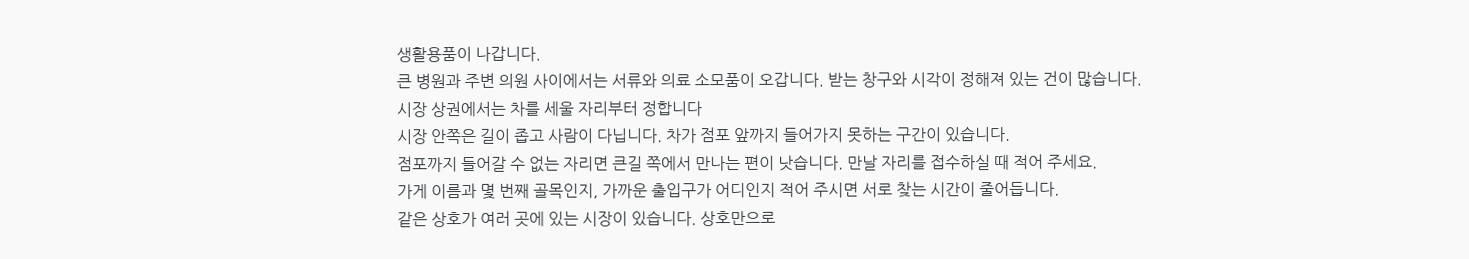생활용품이 나갑니다.
큰 병원과 주변 의원 사이에서는 서류와 의료 소모품이 오갑니다. 받는 창구와 시각이 정해져 있는 건이 많습니다.
시장 상권에서는 차를 세울 자리부터 정합니다
시장 안쪽은 길이 좁고 사람이 다닙니다. 차가 점포 앞까지 들어가지 못하는 구간이 있습니다.
점포까지 들어갈 수 없는 자리면 큰길 쪽에서 만나는 편이 낫습니다. 만날 자리를 접수하실 때 적어 주세요.
가게 이름과 몇 번째 골목인지, 가까운 출입구가 어디인지 적어 주시면 서로 찾는 시간이 줄어듭니다.
같은 상호가 여러 곳에 있는 시장이 있습니다. 상호만으로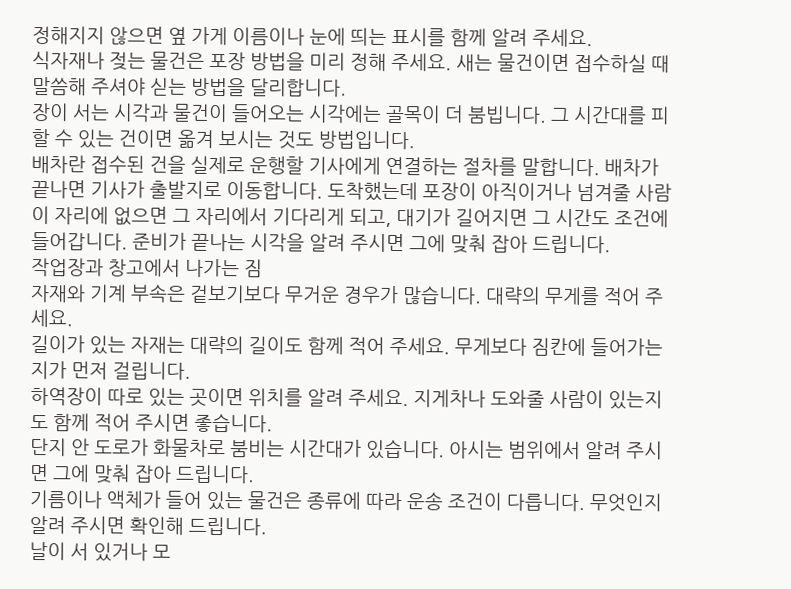정해지지 않으면 옆 가게 이름이나 눈에 띄는 표시를 함께 알려 주세요.
식자재나 젖는 물건은 포장 방법을 미리 정해 주세요. 새는 물건이면 접수하실 때 말씀해 주셔야 싣는 방법을 달리합니다.
장이 서는 시각과 물건이 들어오는 시각에는 골목이 더 붐빕니다. 그 시간대를 피할 수 있는 건이면 옮겨 보시는 것도 방법입니다.
배차란 접수된 건을 실제로 운행할 기사에게 연결하는 절차를 말합니다. 배차가 끝나면 기사가 출발지로 이동합니다. 도착했는데 포장이 아직이거나 넘겨줄 사람이 자리에 없으면 그 자리에서 기다리게 되고, 대기가 길어지면 그 시간도 조건에 들어갑니다. 준비가 끝나는 시각을 알려 주시면 그에 맞춰 잡아 드립니다.
작업장과 창고에서 나가는 짐
자재와 기계 부속은 겉보기보다 무거운 경우가 많습니다. 대략의 무게를 적어 주세요.
길이가 있는 자재는 대략의 길이도 함께 적어 주세요. 무게보다 짐칸에 들어가는지가 먼저 걸립니다.
하역장이 따로 있는 곳이면 위치를 알려 주세요. 지게차나 도와줄 사람이 있는지도 함께 적어 주시면 좋습니다.
단지 안 도로가 화물차로 붐비는 시간대가 있습니다. 아시는 범위에서 알려 주시면 그에 맞춰 잡아 드립니다.
기름이나 액체가 들어 있는 물건은 종류에 따라 운송 조건이 다릅니다. 무엇인지 알려 주시면 확인해 드립니다.
날이 서 있거나 모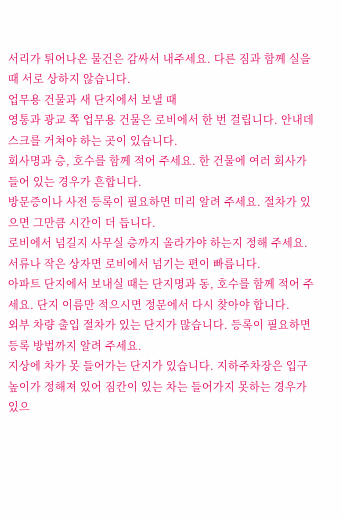서리가 튀어나온 물건은 감싸서 내주세요. 다른 짐과 함께 실을 때 서로 상하지 않습니다.
업무용 건물과 새 단지에서 보낼 때
영통과 광교 쪽 업무용 건물은 로비에서 한 번 걸립니다. 안내데스크를 거쳐야 하는 곳이 있습니다.
회사명과 층, 호수를 함께 적어 주세요. 한 건물에 여러 회사가 들어 있는 경우가 흔합니다.
방문증이나 사전 등록이 필요하면 미리 알려 주세요. 절차가 있으면 그만큼 시간이 더 듭니다.
로비에서 넘길지 사무실 층까지 올라가야 하는지 정해 주세요. 서류나 작은 상자면 로비에서 넘기는 편이 빠릅니다.
아파트 단지에서 보내실 때는 단지명과 동, 호수를 함께 적어 주세요. 단지 이름만 적으시면 정문에서 다시 찾아야 합니다.
외부 차량 출입 절차가 있는 단지가 많습니다. 등록이 필요하면 등록 방법까지 알려 주세요.
지상에 차가 못 들어가는 단지가 있습니다. 지하주차장은 입구 높이가 정해져 있어 짐칸이 있는 차는 들어가지 못하는 경우가 있으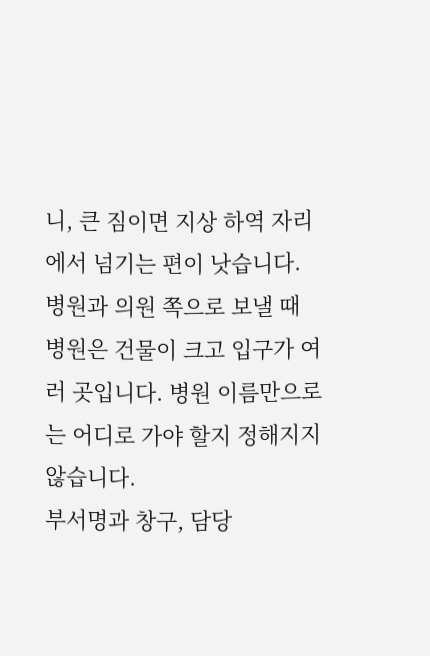니, 큰 짐이면 지상 하역 자리에서 넘기는 편이 낫습니다.
병원과 의원 쪽으로 보낼 때
병원은 건물이 크고 입구가 여러 곳입니다. 병원 이름만으로는 어디로 가야 할지 정해지지 않습니다.
부서명과 창구, 담당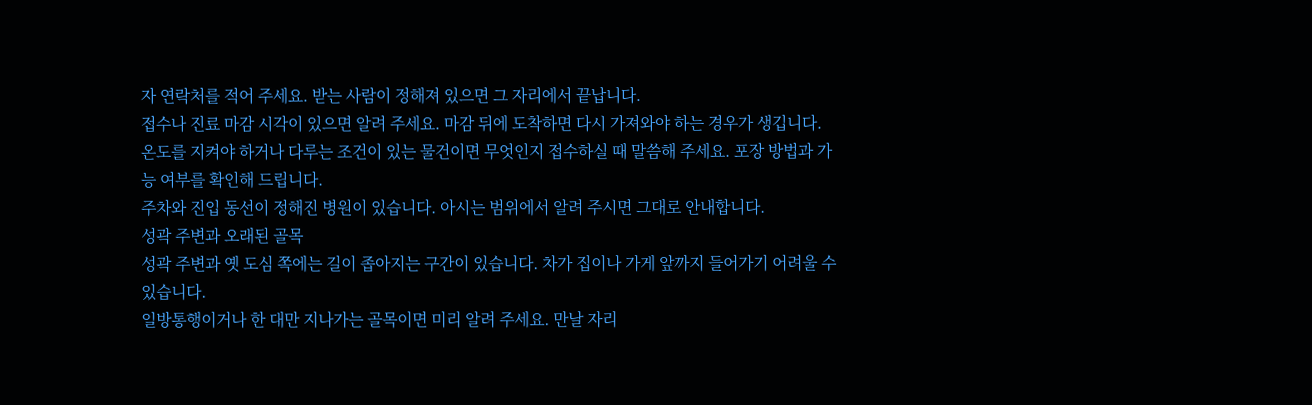자 연락처를 적어 주세요. 받는 사람이 정해져 있으면 그 자리에서 끝납니다.
접수나 진료 마감 시각이 있으면 알려 주세요. 마감 뒤에 도착하면 다시 가져와야 하는 경우가 생깁니다.
온도를 지켜야 하거나 다루는 조건이 있는 물건이면 무엇인지 접수하실 때 말씀해 주세요. 포장 방법과 가능 여부를 확인해 드립니다.
주차와 진입 동선이 정해진 병원이 있습니다. 아시는 범위에서 알려 주시면 그대로 안내합니다.
성곽 주변과 오래된 골목
성곽 주변과 옛 도심 쪽에는 길이 좁아지는 구간이 있습니다. 차가 집이나 가게 앞까지 들어가기 어려울 수 있습니다.
일방통행이거나 한 대만 지나가는 골목이면 미리 알려 주세요. 만날 자리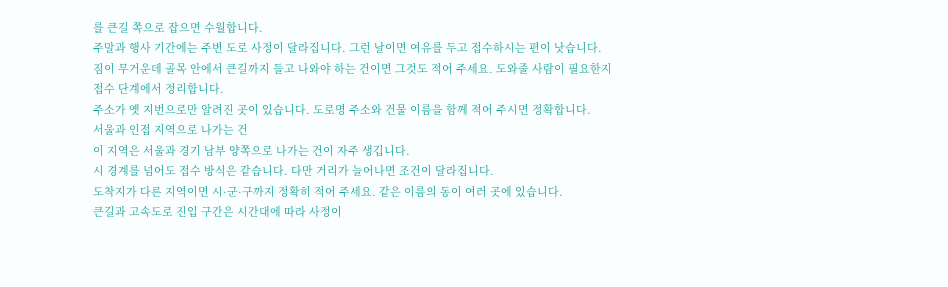를 큰길 쪽으로 잡으면 수월합니다.
주말과 행사 기간에는 주변 도로 사정이 달라집니다. 그런 날이면 여유를 두고 접수하시는 편이 낫습니다.
짐이 무거운데 골목 안에서 큰길까지 들고 나와야 하는 건이면 그것도 적어 주세요. 도와줄 사람이 필요한지 접수 단계에서 정리합니다.
주소가 옛 지번으로만 알려진 곳이 있습니다. 도로명 주소와 건물 이름을 함께 적어 주시면 정확합니다.
서울과 인접 지역으로 나가는 건
이 지역은 서울과 경기 남부 양쪽으로 나가는 건이 자주 생깁니다.
시 경계를 넘어도 접수 방식은 같습니다. 다만 거리가 늘어나면 조건이 달라집니다.
도착지가 다른 지역이면 시·군·구까지 정확히 적어 주세요. 같은 이름의 동이 여러 곳에 있습니다.
큰길과 고속도로 진입 구간은 시간대에 따라 사정이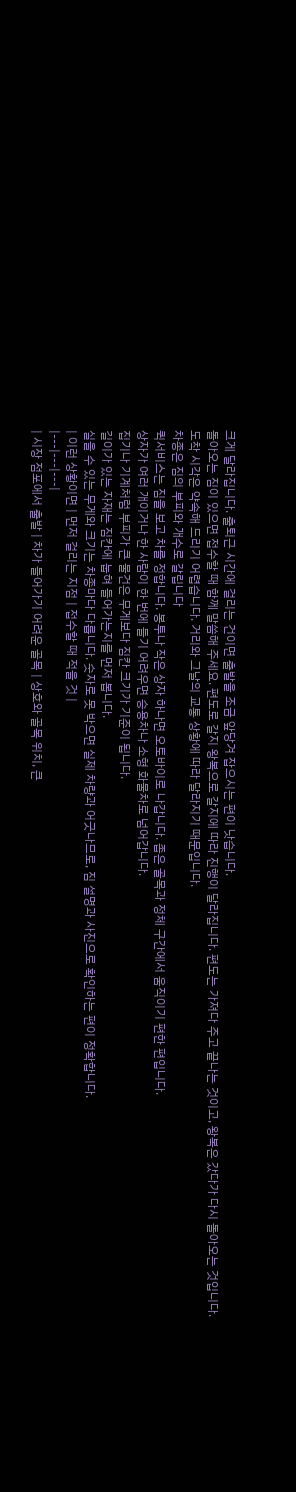크게 달라집니다. 출퇴근 시간에 걸리는 건이면 출발을 조금 앞당겨 잡으시는 편이 낫습니다.
돌아오는 짐이 있으면 접수할 때 함께 말씀해 주세요. 편도로 갈지 왕복으로 갈지에 따라 진행이 달라집니다. 편도는 가져다 주고 끝나는 것이고, 왕복은 갔다가 다시 돌아오는 것입니다.
도착 시각은 약속해 드리기 어렵습니다. 거리와 그날의 교통 상황에 따라 달라지기 때문입니다.
차종은 짐의 부피와 개수로 갈립니다
퀵서비스는 짐을 보고 차를 정합니다. 봉투나 작은 상자 하나면 오토바이로 나갑니다. 좁은 골목과 정체 구간에서 움직이기 편한 편입니다.
상자가 여러 개이거나 한 사람이 한 번에 들기 어려우면 승용차나 소형 화물차로 넘어갑니다.
집기나 기계처럼 부피가 큰 물건은 무게보다 짐칸 크기가 기준이 됩니다.
길이가 있는 자재는 짐칸에 눕혀 들어가는지를 먼저 봅니다.
실을 수 있는 무게와 크기는 차종마다 다릅니다. 숫자로 못 박으면 실제 차량과 어긋나므로, 짐 설명과 사진으로 확인하는 편이 정확합니다.
| 이런 상황이면 | 먼저 걸리는 지점 | 접수할 때 적을 것 |
|---|---|---|
| 시장 점포에서 출발 | 차가 들어가기 어려운 골목 | 상호와 골목 위치, 큰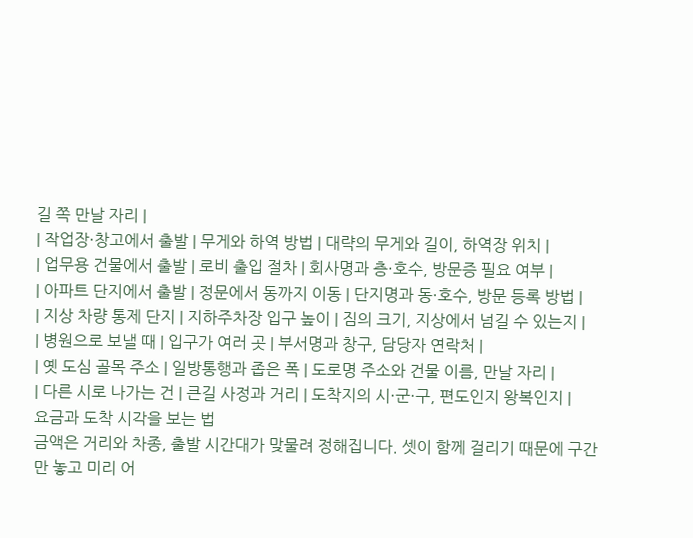길 쪽 만날 자리 |
| 작업장·창고에서 출발 | 무게와 하역 방법 | 대략의 무게와 길이, 하역장 위치 |
| 업무용 건물에서 출발 | 로비 출입 절차 | 회사명과 층·호수, 방문증 필요 여부 |
| 아파트 단지에서 출발 | 정문에서 동까지 이동 | 단지명과 동·호수, 방문 등록 방법 |
| 지상 차량 통제 단지 | 지하주차장 입구 높이 | 짐의 크기, 지상에서 넘길 수 있는지 |
| 병원으로 보낼 때 | 입구가 여러 곳 | 부서명과 창구, 담당자 연락처 |
| 옛 도심 골목 주소 | 일방통행과 좁은 폭 | 도로명 주소와 건물 이름, 만날 자리 |
| 다른 시로 나가는 건 | 큰길 사정과 거리 | 도착지의 시·군·구, 편도인지 왕복인지 |
요금과 도착 시각을 보는 법
금액은 거리와 차종, 출발 시간대가 맞물려 정해집니다. 셋이 함께 걸리기 때문에 구간만 놓고 미리 어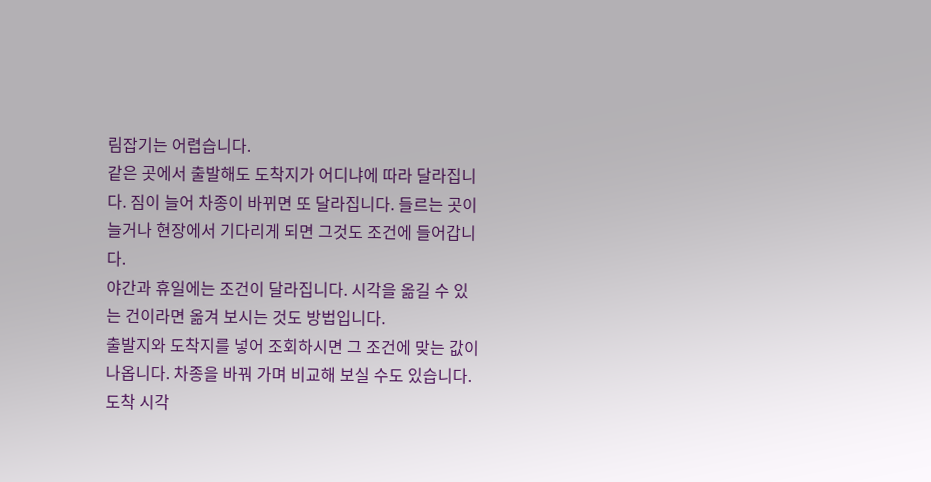림잡기는 어렵습니다.
같은 곳에서 출발해도 도착지가 어디냐에 따라 달라집니다. 짐이 늘어 차종이 바뀌면 또 달라집니다. 들르는 곳이 늘거나 현장에서 기다리게 되면 그것도 조건에 들어갑니다.
야간과 휴일에는 조건이 달라집니다. 시각을 옮길 수 있는 건이라면 옮겨 보시는 것도 방법입니다.
출발지와 도착지를 넣어 조회하시면 그 조건에 맞는 값이 나옵니다. 차종을 바꿔 가며 비교해 보실 수도 있습니다.
도착 시각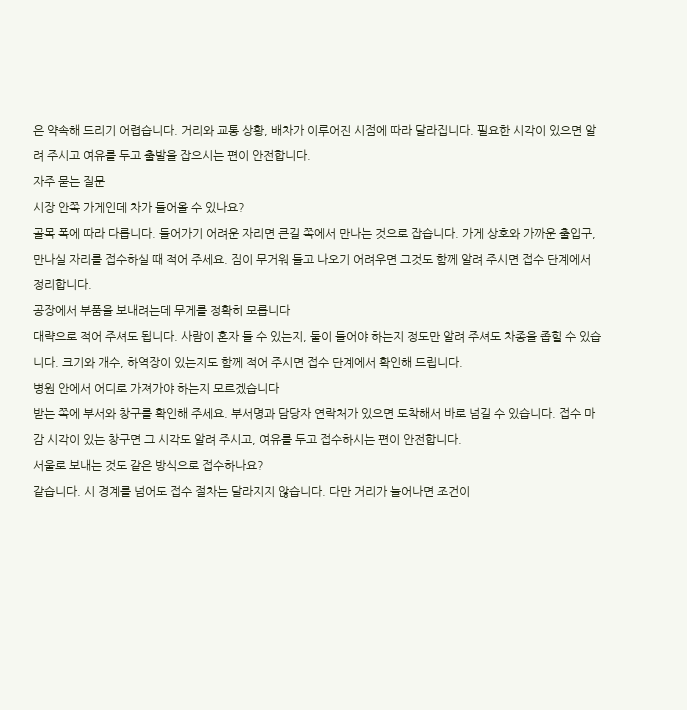은 약속해 드리기 어렵습니다. 거리와 교통 상황, 배차가 이루어진 시점에 따라 달라집니다. 필요한 시각이 있으면 알려 주시고 여유를 두고 출발을 잡으시는 편이 안전합니다.
자주 묻는 질문
시장 안쪽 가게인데 차가 들어올 수 있나요?
골목 폭에 따라 다릅니다. 들어가기 어려운 자리면 큰길 쪽에서 만나는 것으로 잡습니다. 가게 상호와 가까운 출입구, 만나실 자리를 접수하실 때 적어 주세요. 짐이 무거워 들고 나오기 어려우면 그것도 함께 알려 주시면 접수 단계에서 정리합니다.
공장에서 부품을 보내려는데 무게를 정확히 모릅니다
대략으로 적어 주셔도 됩니다. 사람이 혼자 들 수 있는지, 둘이 들어야 하는지 정도만 알려 주셔도 차종을 좁힐 수 있습니다. 크기와 개수, 하역장이 있는지도 함께 적어 주시면 접수 단계에서 확인해 드립니다.
병원 안에서 어디로 가져가야 하는지 모르겠습니다
받는 쪽에 부서와 창구를 확인해 주세요. 부서명과 담당자 연락처가 있으면 도착해서 바로 넘길 수 있습니다. 접수 마감 시각이 있는 창구면 그 시각도 알려 주시고, 여유를 두고 접수하시는 편이 안전합니다.
서울로 보내는 것도 같은 방식으로 접수하나요?
같습니다. 시 경계를 넘어도 접수 절차는 달라지지 않습니다. 다만 거리가 늘어나면 조건이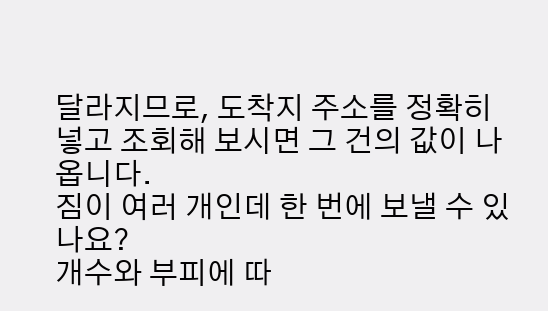달라지므로, 도착지 주소를 정확히 넣고 조회해 보시면 그 건의 값이 나옵니다.
짐이 여러 개인데 한 번에 보낼 수 있나요?
개수와 부피에 따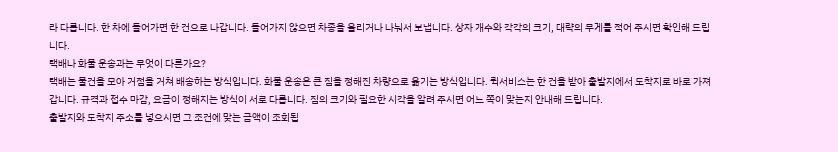라 다릅니다. 한 차에 들어가면 한 건으로 나갑니다. 들어가지 않으면 차종을 올리거나 나눠서 보냅니다. 상자 개수와 각각의 크기, 대략의 무게를 적어 주시면 확인해 드립니다.
택배나 화물 운송과는 무엇이 다른가요?
택배는 물건을 모아 거점을 거쳐 배송하는 방식입니다. 화물 운송은 큰 짐을 정해진 차량으로 옮기는 방식입니다. 퀵서비스는 한 건을 받아 출발지에서 도착지로 바로 가져갑니다. 규격과 접수 마감, 요금이 정해지는 방식이 서로 다릅니다. 짐의 크기와 필요한 시각을 알려 주시면 어느 쪽이 맞는지 안내해 드립니다.
출발지와 도착지 주소를 넣으시면 그 조건에 맞는 금액이 조회됩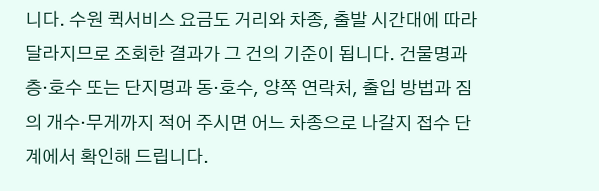니다. 수원 퀵서비스 요금도 거리와 차종, 출발 시간대에 따라 달라지므로 조회한 결과가 그 건의 기준이 됩니다. 건물명과 층·호수 또는 단지명과 동·호수, 양쪽 연락처, 출입 방법과 짐의 개수·무게까지 적어 주시면 어느 차종으로 나갈지 접수 단계에서 확인해 드립니다.